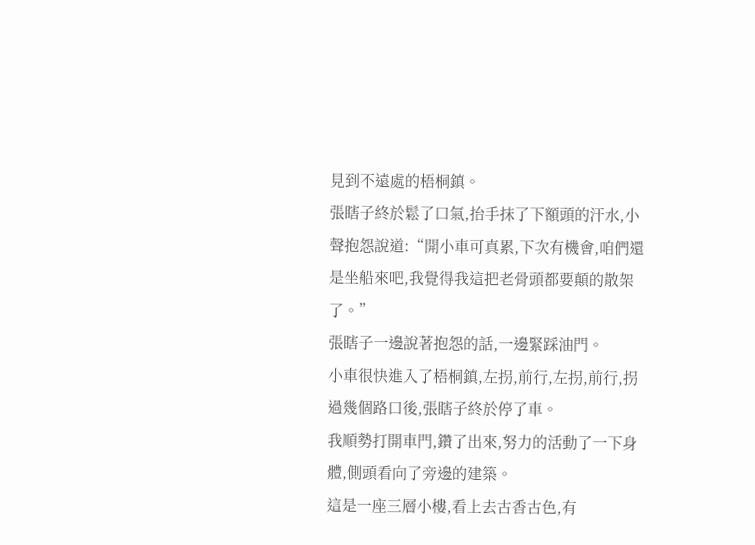見到不遠處的梧桐鎮。
張瞎子終於鬆了口氣,抬手抹了下額頭的汗水,小聲抱怨說道:“開小車可真累,下次有機會,咱們還是坐船來吧,我覺得我這把老骨頭都要顛的散架了。”
張瞎子一邊說著抱怨的話,一邊緊踩油門。
小車很快進入了梧桐鎮,左拐,前行,左拐,前行,拐過幾個路口後,張瞎子終於停了車。
我順勢打開車門,鑽了出來,努力的活動了一下身體,側頭看向了旁邊的建築。
這是一座三層小樓,看上去古香古色,有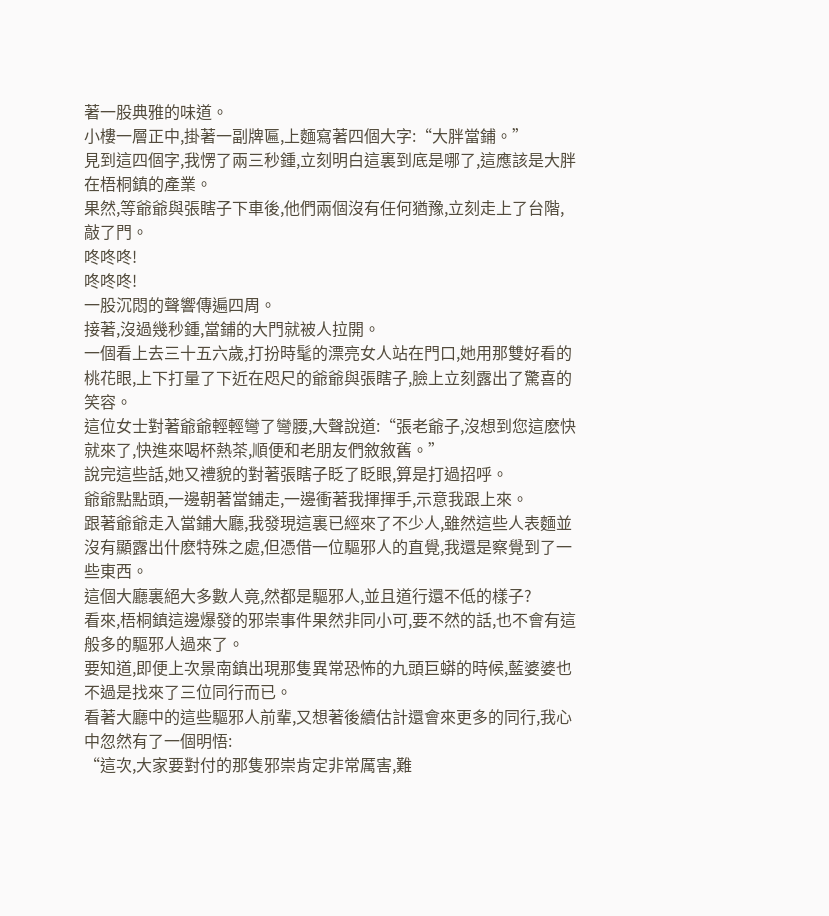著一股典雅的味道。
小樓一層正中,掛著一副牌匾,上麵寫著四個大字:“大胖當鋪。”
見到這四個字,我愣了兩三秒鍾,立刻明白這裏到底是哪了,這應該是大胖在梧桐鎮的產業。
果然,等爺爺與張瞎子下車後,他們兩個沒有任何猶豫,立刻走上了台階,敲了門。
咚咚咚!
咚咚咚!
一股沉悶的聲響傳遍四周。
接著,沒過幾秒鍾,當鋪的大門就被人拉開。
一個看上去三十五六歲,打扮時髦的漂亮女人站在門口,她用那雙好看的桃花眼,上下打量了下近在咫尺的爺爺與張瞎子,臉上立刻露出了驚喜的笑容。
這位女士對著爺爺輕輕彎了彎腰,大聲說道:“張老爺子,沒想到您這麽快就來了,快進來喝杯熱茶,順便和老朋友們敘敘舊。”
說完這些話,她又禮貌的對著張瞎子眨了眨眼,算是打過招呼。
爺爺點點頭,一邊朝著當鋪走,一邊衝著我揮揮手,示意我跟上來。
跟著爺爺走入當鋪大廳,我發現這裏已經來了不少人,雖然這些人表麵並沒有顯露出什麽特殊之處,但憑借一位驅邪人的直覺,我還是察覺到了一些東西。
這個大廳裏絕大多數人竟,然都是驅邪人,並且道行還不低的樣子?
看來,梧桐鎮這邊爆發的邪崇事件果然非同小可,要不然的話,也不會有這般多的驅邪人過來了。
要知道,即便上次景南鎮出現那隻異常恐怖的九頭巨蟒的時候,藍婆婆也不過是找來了三位同行而已。
看著大廳中的這些驅邪人前輩,又想著後續估計還會來更多的同行,我心中忽然有了一個明悟:
“這次,大家要對付的那隻邪崇肯定非常厲害,難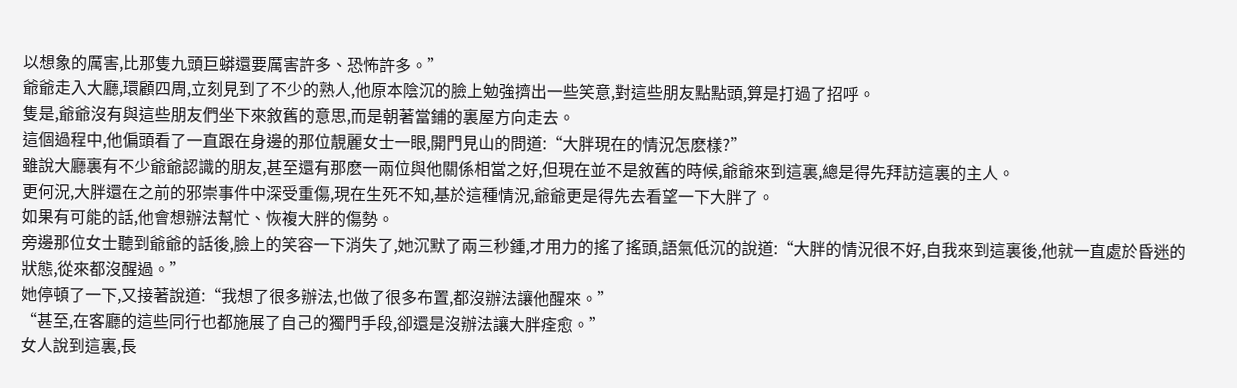以想象的厲害,比那隻九頭巨蟒還要厲害許多、恐怖許多。”
爺爺走入大廳,環顧四周,立刻見到了不少的熟人,他原本陰沉的臉上勉強擠出一些笑意,對這些朋友點點頭,算是打過了招呼。
隻是,爺爺沒有與這些朋友們坐下來敘舊的意思,而是朝著當鋪的裏屋方向走去。
這個過程中,他偏頭看了一直跟在身邊的那位靚麗女士一眼,開門見山的問道:“大胖現在的情況怎麽樣?”
雖說大廳裏有不少爺爺認識的朋友,甚至還有那麽一兩位與他關係相當之好,但現在並不是敘舊的時候,爺爺來到這裏,總是得先拜訪這裏的主人。
更何況,大胖還在之前的邪崇事件中深受重傷,現在生死不知,基於這種情況,爺爺更是得先去看望一下大胖了。
如果有可能的話,他會想辦法幫忙、恢複大胖的傷勢。
旁邊那位女士聽到爺爺的話後,臉上的笑容一下消失了,她沉默了兩三秒鍾,才用力的搖了搖頭,語氣低沉的說道:“大胖的情況很不好,自我來到這裏後,他就一直處於昏迷的狀態,從來都沒醒過。”
她停頓了一下,又接著說道:“我想了很多辦法,也做了很多布置,都沒辦法讓他醒來。”
“甚至,在客廳的這些同行也都施展了自己的獨門手段,卻還是沒辦法讓大胖痊愈。”
女人說到這裏,長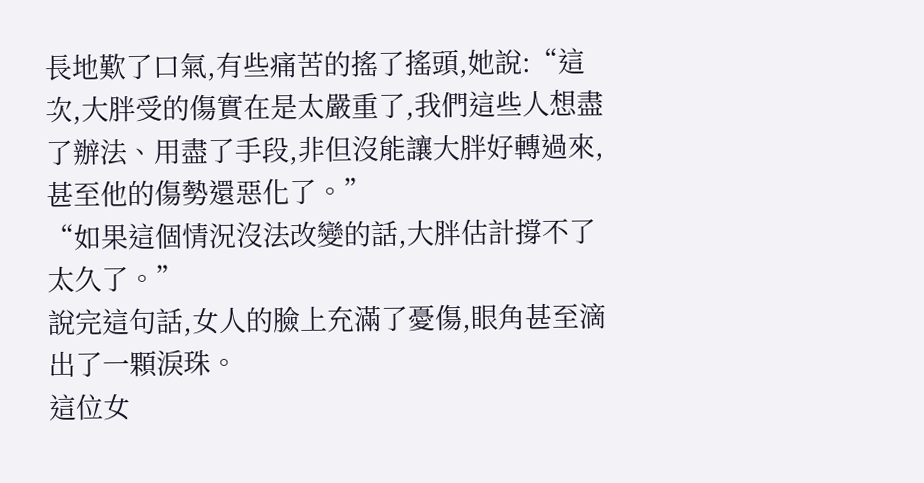長地歎了口氣,有些痛苦的搖了搖頭,她說:“這次,大胖受的傷實在是太嚴重了,我們這些人想盡了辦法、用盡了手段,非但沒能讓大胖好轉過來,甚至他的傷勢還惡化了。”
“如果這個情況沒法改變的話,大胖估計撐不了太久了。”
說完這句話,女人的臉上充滿了憂傷,眼角甚至滴出了一顆淚珠。
這位女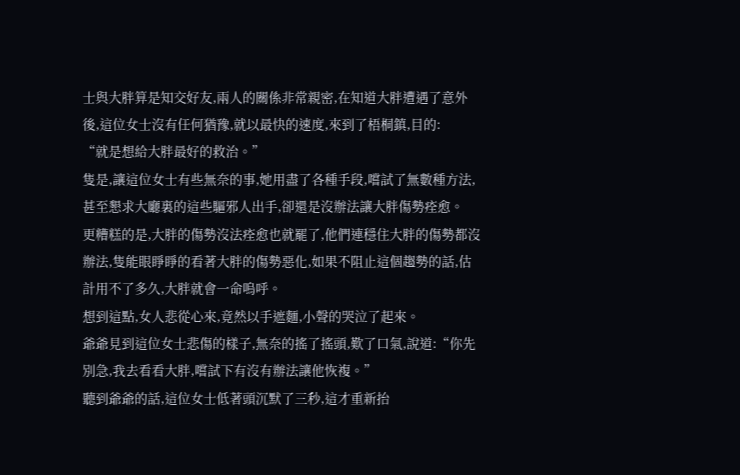士與大胖算是知交好友,兩人的關係非常親密,在知道大胖遭遇了意外後,這位女士沒有任何猶豫,就以最快的速度,來到了梧桐鎮,目的:
“就是想給大胖最好的救治。”
隻是,讓這位女士有些無奈的事,她用盡了各種手段,嚐試了無數種方法,甚至懇求大廳裏的這些驅邪人出手,卻還是沒辦法讓大胖傷勢痊愈。
更糟糕的是,大胖的傷勢沒法痊愈也就罷了,他們連穩住大胖的傷勢都沒辦法,隻能眼睜睜的看著大胖的傷勢惡化,如果不阻止這個趨勢的話,估計用不了多久,大胖就會一命嗚呼。
想到這點,女人悲從心來,竟然以手遮麵,小聲的哭泣了起來。
爺爺見到這位女士悲傷的樣子,無奈的搖了搖頭,歎了口氣,說道:“你先別急,我去看看大胖,嚐試下有沒有辦法讓他恢複。”
聽到爺爺的話,這位女士低著頭沉默了三秒,這才重新抬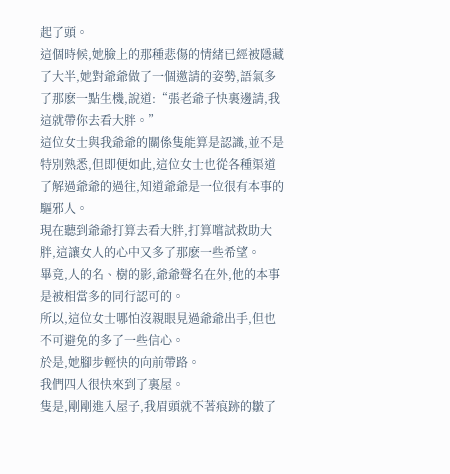起了頭。
這個時候,她臉上的那種悲傷的情緒已經被隱藏了大半,她對爺爺做了一個邀請的姿勢,語氣多了那麽一點生機,說道:“張老爺子快裏邊請,我這就帶你去看大胖。”
這位女士與我爺爺的關係隻能算是認識,並不是特別熟悉,但即便如此,這位女士也從各種渠道了解過爺爺的過往,知道爺爺是一位很有本事的驅邪人。
現在聽到爺爺打算去看大胖,打算嚐試救助大胖,這讓女人的心中又多了那麽一些希望。
畢竟,人的名、樹的影,爺爺聲名在外,他的本事是被相當多的同行認可的。
所以,這位女士哪怕沒親眼見過爺爺出手,但也不可避免的多了一些信心。
於是,她腳步輕快的向前帶路。
我們四人很快來到了裏屋。
隻是,剛剛進入屋子,我眉頭就不著痕跡的皺了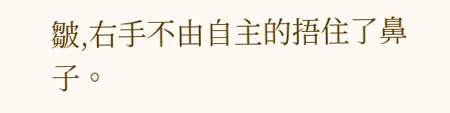皺,右手不由自主的捂住了鼻子。